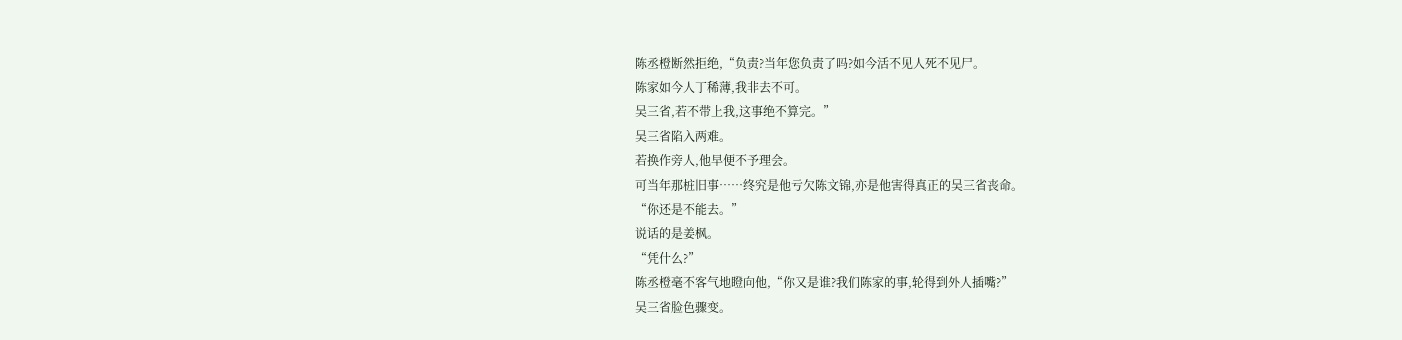陈丞橙断然拒绝,“负责?当年您负责了吗?如今活不见人死不见尸。
陈家如今人丁稀薄,我非去不可。
吴三省,若不带上我,这事绝不算完。”
吴三省陷入两难。
若换作旁人,他早便不予理会。
可当年那桩旧事……终究是他亏欠陈文锦,亦是他害得真正的吴三省丧命。
“你还是不能去。”
说话的是姜枫。
“凭什么?”
陈丞橙毫不客气地瞪向他,“你又是谁?我们陈家的事,轮得到外人插嘴?”
吴三省脸色骤变。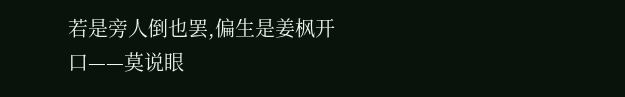若是旁人倒也罢,偏生是姜枫开口——莫说眼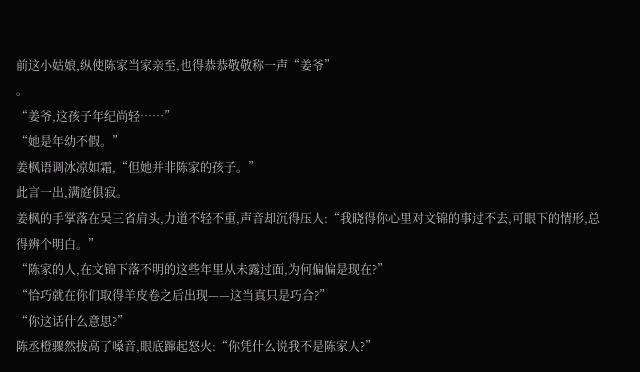前这小姑娘,纵使陈家当家亲至,也得恭恭敬敬称一声“姜爷”
。
“姜爷,这孩子年纪尚轻……”
“她是年幼不假。”
姜枫语调冰凉如霜,“但她并非陈家的孩子。”
此言一出,满庭俱寂。
姜枫的手掌落在吴三省肩头,力道不轻不重,声音却沉得压人:“我晓得你心里对文锦的事过不去,可眼下的情形,总得辨个明白。”
“陈家的人,在文锦下落不明的这些年里从未露过面,为何偏偏是现在?”
“恰巧就在你们取得羊皮卷之后出现——这当真只是巧合?”
“你这话什么意思?”
陈丞橙骤然拔高了嗓音,眼底蹿起怒火:“你凭什么说我不是陈家人?”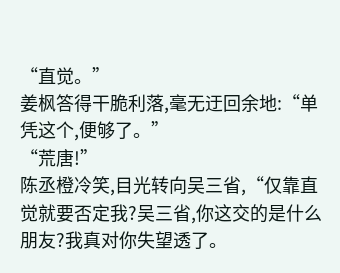“直觉。”
姜枫答得干脆利落,毫无迂回余地:“单凭这个,便够了。”
“荒唐!”
陈丞橙冷笑,目光转向吴三省,“仅靠直觉就要否定我?吴三省,你这交的是什么朋友?我真对你失望透了。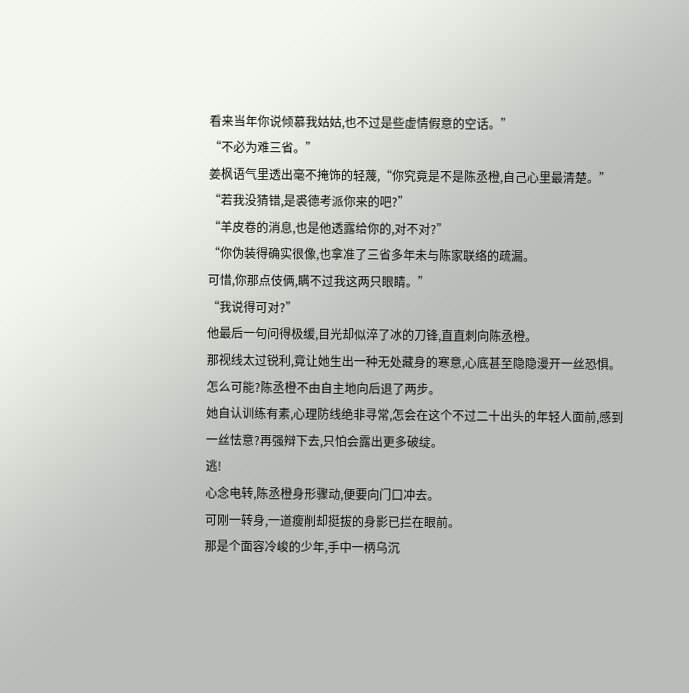看来当年你说倾慕我姑姑,也不过是些虚情假意的空话。”
“不必为难三省。”
姜枫语气里透出毫不掩饰的轻蔑,“你究竟是不是陈丞橙,自己心里最清楚。”
“若我没猜错,是裘德考派你来的吧?”
“羊皮卷的消息,也是他透露给你的,对不对?”
“你伪装得确实很像,也拿准了三省多年未与陈家联络的疏漏。
可惜,你那点伎俩,瞒不过我这两只眼睛。”
“我说得可对?”
他最后一句问得极缓,目光却似淬了冰的刀锋,直直刺向陈丞橙。
那视线太过锐利,竟让她生出一种无处藏身的寒意,心底甚至隐隐漫开一丝恐惧。
怎么可能?陈丞橙不由自主地向后退了两步。
她自认训练有素,心理防线绝非寻常,怎会在这个不过二十出头的年轻人面前,感到一丝怯意?再强辩下去,只怕会露出更多破绽。
逃!
心念电转,陈丞橙身形骤动,便要向门口冲去。
可刚一转身,一道瘦削却挺拔的身影已拦在眼前。
那是个面容冷峻的少年,手中一柄乌沉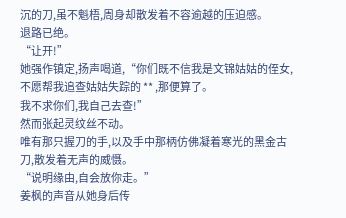沉的刀,虽不魁梧,周身却散发着不容逾越的压迫感。
退路已绝。
“让开!”
她强作镇定,扬声喝道,“你们既不信我是文锦姑姑的侄女,不愿帮我追查姑姑失踪的 ** ,那便算了。
我不求你们,我自己去查!”
然而张起灵纹丝不动。
唯有那只握刀的手,以及手中那柄仿佛凝着寒光的黑金古刀,散发着无声的威慑。
“说明缘由,自会放你走。”
姜枫的声音从她身后传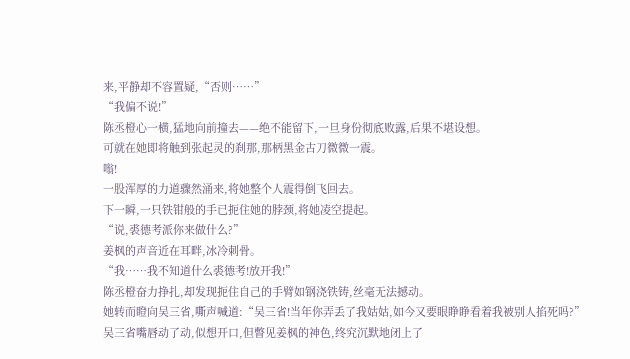来,平静却不容置疑,“否则……”
“我偏不说!”
陈丞橙心一横,猛地向前撞去——绝不能留下,一旦身份彻底败露,后果不堪设想。
可就在她即将触到张起灵的刹那,那柄黑金古刀微微一震。
嗡!
一股浑厚的力道骤然涌来,将她整个人震得倒飞回去。
下一瞬,一只铁钳般的手已扼住她的脖颈,将她凌空提起。
“说,裘德考派你来做什么?”
姜枫的声音近在耳畔,冰冷刺骨。
“我……我不知道什么裘德考!放开我!”
陈丞橙奋力挣扎,却发现扼住自己的手臂如钢浇铁铸,丝毫无法撼动。
她转而瞪向吴三省,嘶声喊道:“吴三省!当年你弄丢了我姑姑,如今又要眼睁睁看着我被别人掐死吗?”
吴三省嘴唇动了动,似想开口,但瞥见姜枫的神色,终究沉默地闭上了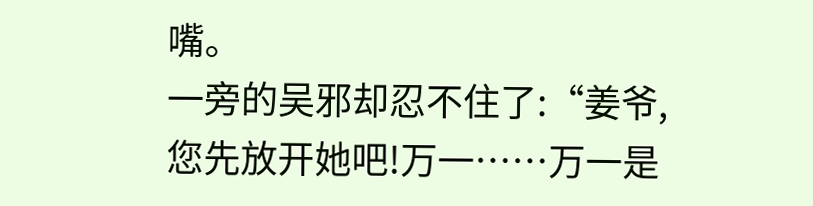嘴。
一旁的吴邪却忍不住了:“姜爷,您先放开她吧!万一……万一是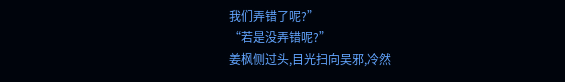我们弄错了呢?”
“若是没弄错呢?”
姜枫侧过头,目光扫向吴邪,冷然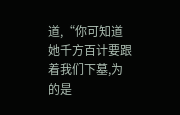道,“你可知道她千方百计要跟着我们下墓,为的是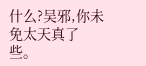什么?吴邪,你未免太天真了些。